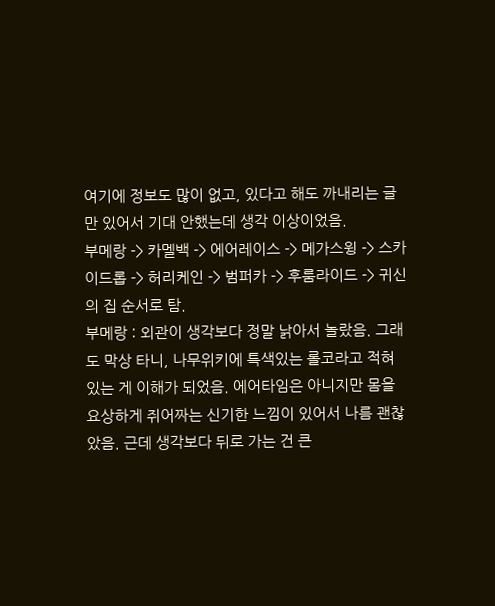여기에 정보도 많이 없고, 있다고 해도 까내리는 글만 있어서 기대 안했는데 생각 이상이었음.
부메랑 -> 카멜백 -> 에어레이스 -> 메가스윙 -> 스카이드롭 -> 허리케인 -> 범퍼카 -> 후룸라이드 -> 귀신의 집 순서로 탐.
부메랑 : 외관이 생각보다 정말 낡아서 놀랐음. 그래도 막상 타니, 나무위키에 특색있는 롤코라고 적혀 있는 게 이해가 되었음. 에어타임은 아니지만 몸을 요상하게 쥐어짜는 신기한 느낌이 있어서 나름 괜찮았음. 근데 생각보다 뒤로 가는 건 큰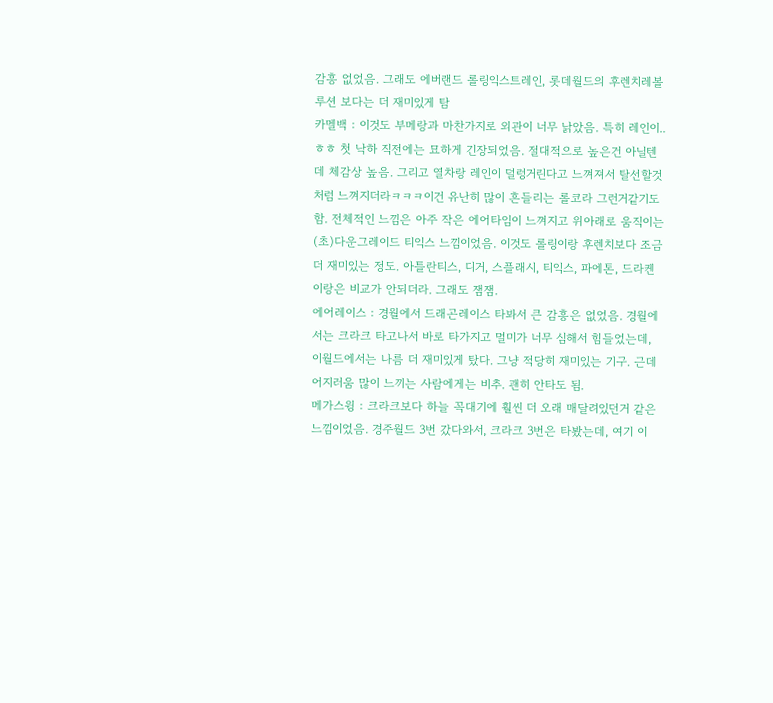감흥 없었음. 그래도 에버랜드 롤링익스트레인, 롯데월드의 후렌치레볼루션 보다는 더 재미있게 탐
카멜백 : 이것도 부메랑과 마찬가지로 외관이 너무 낡았음. 특히 레인이..ㅎㅎ 첫 낙하 직전에는 묘하게 긴장되었음. 절대적으로 높은건 아닐텐데 체감상 높음. 그리고 열차랑 레인이 덜렁거린다고 느껴져서 탈선할것 처럼 느껴지더라ㅋㅋㅋ이건 유난히 많이 흔들리는 롤코라 그런거같기도 함. 전체적인 느낌은 아주 작은 에어타임이 느껴지고 위아래로 움직이는 (초)다운그레이드 티익스 느낌이었음. 이것도 롤링이랑 후렌치보다 조금 더 재미있는 정도. 아틀란티스, 디거, 스플래시, 티익스, 파에톤, 드라켄이랑은 비교가 안되더라. 그래도 잼잼.
에어레이스 : 경월에서 드래곤레이스 타봐서 큰 감흥은 없었음. 경월에서는 크라크 타고나서 바로 타가지고 멀미가 너무 심해서 힘들었는데, 이월드에서는 나름 더 재미있게 탔다. 그냥 적당히 재미있는 기구. 근데 어지러움 많이 느끼는 사람에게는 비추. 괜히 안타도 됨.
메가스윙 : 크라크보다 하늘 꼭대기에 훨씬 더 오래 매달려있던거 같은 느낌이었음. 경주월드 3번 갔다와서, 크라크 3번은 타봤는데, 여기 이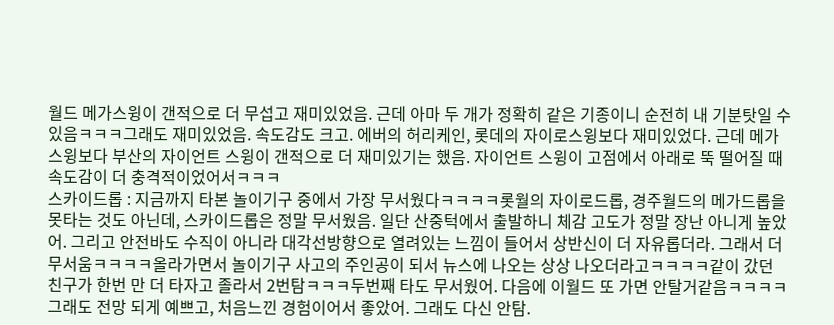월드 메가스윙이 갠적으로 더 무섭고 재미있었음. 근데 아마 두 개가 정확히 같은 기종이니 순전히 내 기분탓일 수 있음ㅋㅋㅋ그래도 재미있었음. 속도감도 크고. 에버의 허리케인, 롯데의 자이로스윙보다 재미있었다. 근데 메가스윙보다 부산의 자이언트 스윙이 갠적으로 더 재미있기는 했음. 자이언트 스윙이 고점에서 아래로 뚝 떨어질 때 속도감이 더 충격적이었어서ㅋㅋㅋ
스카이드롭 : 지금까지 타본 놀이기구 중에서 가장 무서웠다ㅋㅋㅋㅋ롯월의 자이로드롭, 경주월드의 메가드롭을 못타는 것도 아닌데, 스카이드롭은 정말 무서웠음. 일단 산중턱에서 출발하니 체감 고도가 정말 장난 아니게 높았어. 그리고 안전바도 수직이 아니라 대각선방향으로 열려있는 느낌이 들어서 상반신이 더 자유롭더라. 그래서 더 무서움ㅋㅋㅋㅋ올라가면서 놀이기구 사고의 주인공이 되서 뉴스에 나오는 상상 나오더라고ㅋㅋㅋㅋ같이 갔던 친구가 한번 만 더 타자고 졸라서 2번탐ㅋㅋㅋ두번째 타도 무서웠어. 다음에 이월드 또 가면 안탈거같음ㅋㅋㅋㅋ그래도 전망 되게 예쁘고, 처음느낀 경험이어서 좋았어. 그래도 다신 안탐.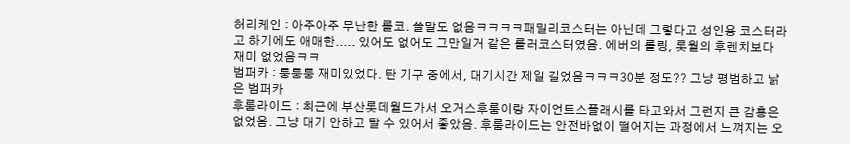허리케인 : 아주아주 무난한 롤코. 쓸말도 없음ㅋㅋㅋㅋ패밀리코스터는 아닌데 그렇다고 성인용 코스터라고 하기에도 애매한..... 있어도 없어도 그만일거 같은 롤러코스터였음. 에버의 롤링, 롯월의 후렌치보다 재미 없었음ㅋㅋ
범퍼카 : 퉁퉁퉁 재미있었다. 탄 기구 중에서, 대기시간 제일 길었음ㅋㅋㅋ30분 정도?? 그냥 평범하고 낡은 범퍼카
후룸라이드 : 최근에 부산롯데월드가서 오거스후룸이랑 자이언트스플래시를 타고와서 그런지 큰 감흥은 없었음. 그냥 대기 안하고 탈 수 있어서 좋았음. 후룸라이드는 안전바없이 떨어지는 과정에서 느껴지는 오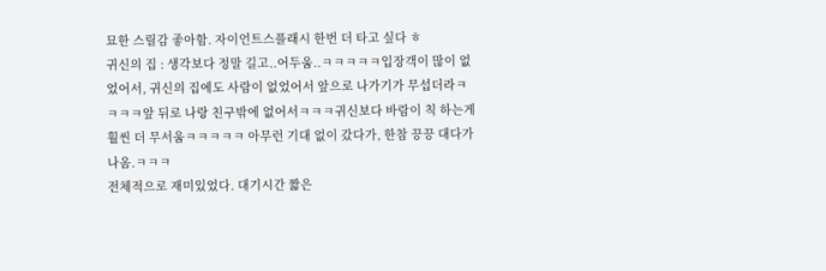묘한 스릴감 좋아함. 자이언트스플래시 한번 더 타고 싶다 ㅎ
귀신의 집 : 생각보다 정말 길고..어두움..ㅋㅋㅋㅋㅋ입장객이 많이 없었어서, 귀신의 집에도 사람이 없었어서 앞으로 나가기가 무섭더라ㅋㅋㅋㅋ앞 뒤로 나랑 친구밖에 없어서ㅋㅋㅋ귀신보다 바람이 칙 하는게 훨씬 더 무서움ㅋㅋㅋㅋㅋ 아무런 기대 없이 갔다가, 한참 끙끙 대다가 나옴.ㅋㅋㅋ
전체적으로 재미있었다. 대기시간 짧은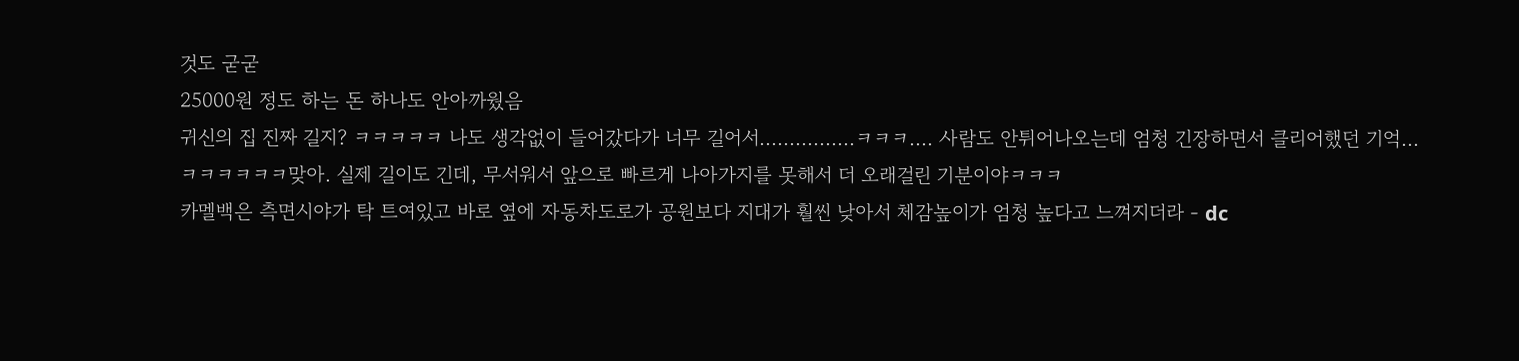것도 굳굳
25000원 정도 하는 돈 하나도 안아까웠음
귀신의 집 진짜 길지? ㅋㅋㅋㅋㅋ 나도 생각없이 들어갔다가 너무 길어서................ㅋㅋㅋ.... 사람도 안튀어나오는데 엄청 긴장하면서 클리어했던 기억...
ㅋㅋㅋㅋㅋㅋ맞아. 실제 길이도 긴데, 무서워서 앞으로 빠르게 나아가지를 못해서 더 오래걸린 기분이야ㅋㅋㅋ
카멜백은 측면시야가 탁 트여있고 바로 옆에 자동차도로가 공원보다 지대가 훨씬 낮아서 체감높이가 엄청 높다고 느껴지더라 - dc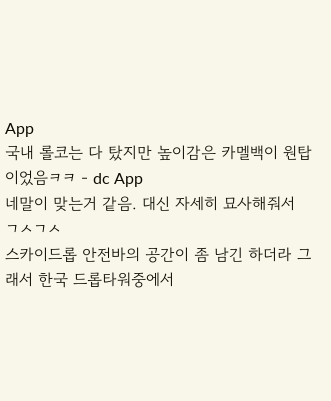App
국내 롤코는 다 탔지만 높이감은 카멜백이 원탑이었음ㅋㅋ - dc App
네말이 맞는거 같음. 대신 자세히 묘사해줘서 ㄱㅅㄱㅅ
스카이드롭 안전바의 공간이 좀 남긴 하더라 그래서 한국 드롭타워중에서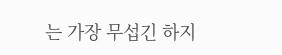는 가장 무섭긴 하지